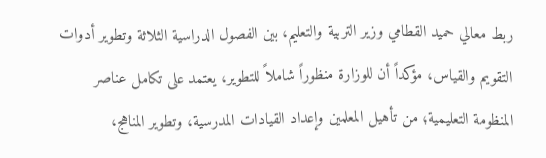ربط معالي حميد القطامي وزير التربية والتعليم، بين الفصول الدراسية الثلاثة وتطوير أدوات التقويم والقياس، مؤكداً أن للوزارة منظوراً شاملاً للتطوير، يعتمد على تكامل عناصر المنظومة التعليمية؛ من تأهيل المعلمين وإعداد القيادات المدرسية، وتطوير المناهج،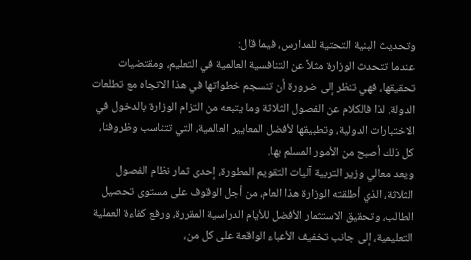وتحديث البنية التحتية للمدارس، فيما قال:
عندما تتحدث الوزارة مثلاً عن التنافسية العالمية في التعليم، ومقتضيات تحقيقها، فهي تنظر إلى ضرورة أن تنسجم خطواتها في هذا الاتجاه مع تطلعات الدولة. لذا فالكلام عن الفصول الثلاثة وما يتبعه من التزام الوزارة بالدخول في الاختبارات الدولية، وتطبيقها لأفضل المعايير العالمية، التي تتناسب وظروفنا، كل ذلك أصبح من الأمور المسلم بها.
ويعد معالي وزير التربية آليات التقويم المطورة، إحدى ثمار نظام الفصول الثلاثة، الذي أطلقته الوزارة هذا العام، من أجل الوقوف على مستوى تحصيل الطالب، وتحقيق الاستثمار الأفضل للأيام الدراسية المقررة، ورفع كفاءة العملية التعليمية، إلى جانب تخفيف الأعباء الواقعة على كل من،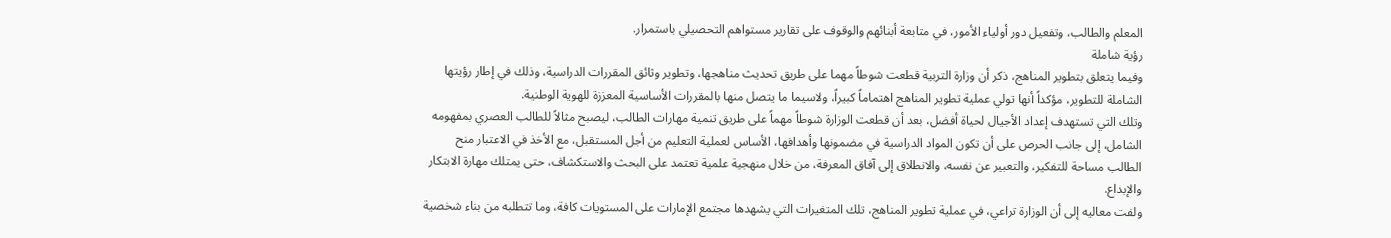المعلم والطالب، وتفعيل دور أولياء الأمور، في متابعة أبنائهم والوقوف على تقارير مستواهم التحصيلي باستمرار.
رؤية شاملة
وفيما يتعلق بتطوير المناهج، ذكر أن وزارة التربية قطعت شوطاً مهما على طريق تحديث مناهجها، وتطوير وثائق المقررات الدراسية، وذلك في إطار رؤيتها الشاملة للتطوير، مؤكداً أنها تولي عملية تطوير المناهج اهتماماً كبيراً، ولاسيما ما يتصل منها بالمقررات الأساسية المعززة للهوية الوطنية.
وتلك التي تستهدف إعداد الأجيال لحياة أفضل، بعد أن قطعت الوزارة شوطاً مهماً على طريق تنمية مهارات الطالب، ليصبح مثالاً للطالب العصري بمفهومه الشامل، إلى جانب الحرص على أن تكون المواد الدراسية في مضمونها وأهدافها، الأساس لعملية التعليم من أجل المستقبل، مع الأخذ في الاعتبار منح الطالب مساحة للتفكير، والتعبير عن نفسه، والانطلاق إلى آفاق المعرفة، من خلال منهجية علمية تعتمد على البحث والاستكشاف، حتى يمتلك مهارة الابتكار والإبداع.
ولفت معاليه إلى أن الوزارة تراعي، في عملية تطوير المناهج، تلك المتغيرات التي يشهدها مجتمع الإمارات على المستويات كافة، وما تتطلبه من بناء شخصية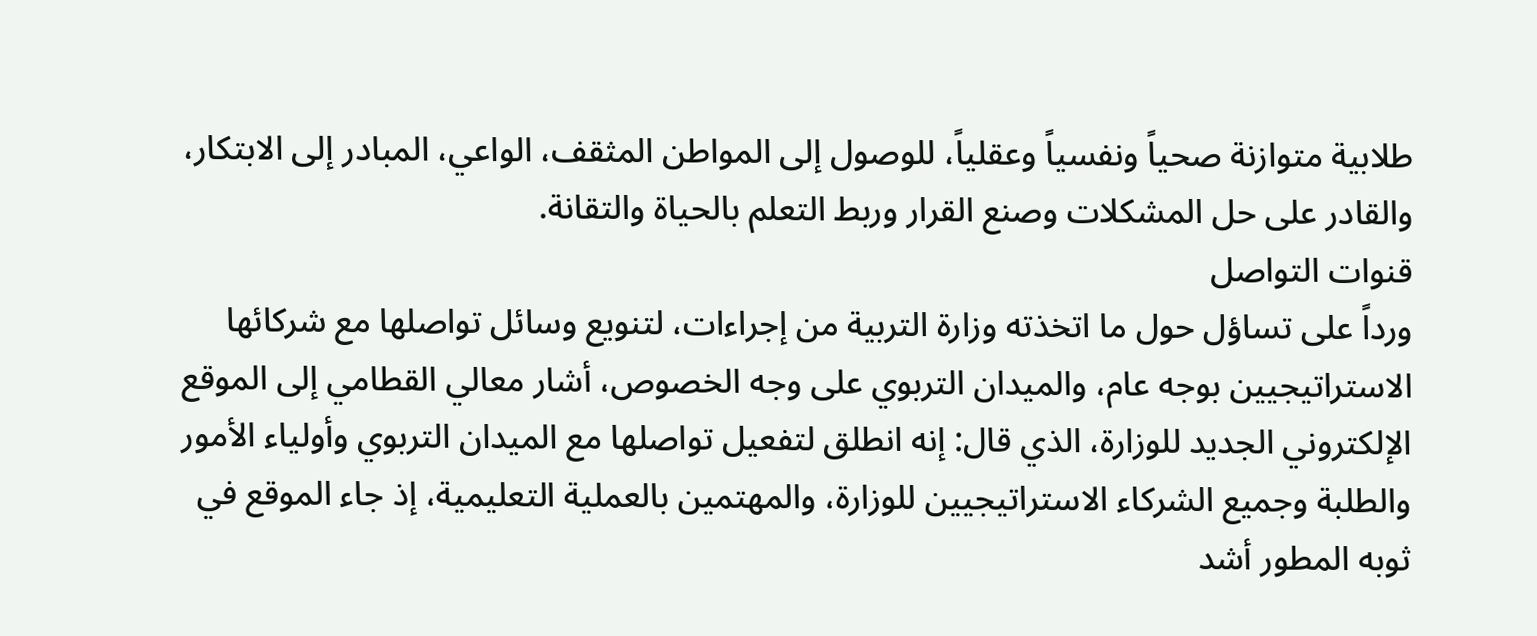طلابية متوازنة صحياً ونفسياً وعقلياً، للوصول إلى المواطن المثقف، الواعي، المبادر إلى الابتكار، والقادر على حل المشكلات وصنع القرار وربط التعلم بالحياة والتقانة.
قنوات التواصل
ورداً على تساؤل حول ما اتخذته وزارة التربية من إجراءات، لتنويع وسائل تواصلها مع شركائها الاستراتيجيين بوجه عام، والميدان التربوي على وجه الخصوص، أشار معالي القطامي إلى الموقع الإلكتروني الجديد للوزارة، الذي قال: إنه انطلق لتفعيل تواصلها مع الميدان التربوي وأولياء الأمور والطلبة وجميع الشركاء الاستراتيجيين للوزارة، والمهتمين بالعملية التعليمية، إذ جاء الموقع في ثوبه المطور أشد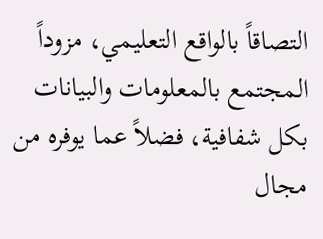التصاقاً بالواقع التعليمي، مزوداً المجتمع بالمعلومات والبيانات بكل شفافية، فضلاً عما يوفره من مجال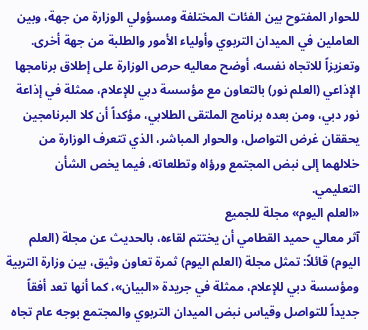للحوار المفتوح بين الفئات المختلفة ومسؤولي الوزارة من جهة، وبين العاملين في الميدان التربوي وأولياء الأمور والطلبة من جهة أخرى.
وتعزيزاً للاتجاه نفسه، أوضح معاليه حرص الوزارة على إطلاق برنامجها الإذاعي (العلم نور) بالتعاون مع مؤسسة دبي للإعلام، ممثلة في إذاعة نور دبي، ومن بعده برنامج الملتقى الطلابي، مؤكداً أن كلا البرنامجين يحققان غرض التواصل، والحوار المباشر، الذي تتعرف الوزارة من خلالهما إلى نبض المجتمع ورؤاه وتطلعاته، فيما يخص الشأن التعليمي.
«العلم اليوم» مجلة للجميع
آثر معالي حميد القطامي أن يختتم لقاءه، بالحديث عن مجلة (العلم اليوم) قائلاً: تمثل مجلة (العلم اليوم) ثمرة تعاون وثيق، بين وزارة التربية ومؤسسة دبي للإعلام، ممثلة في جريدة «البيان»، كما أنها تعد أفقاً جديداً للتواصل وقياس نبض الميدان التربوي والمجتمع بوجه عام تجاه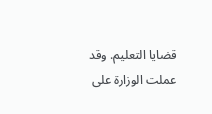قضايا التعليم. وقد عملت الوزارة على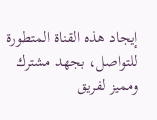إيجاد هذه القناة المتطورة للتواصل، بجهد مشترك ومميز لفريق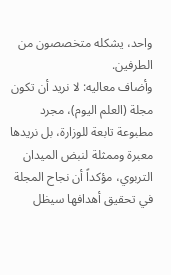واحد، يشكله متخصصون من الطرفين.
وأضاف معاليه: لا نريد أن تكون مجلة (العلم اليوم)، مجرد مطبوعة تابعة للوزارة، بل نريدها معبرة وممثلة لنبض الميدان التربوي، مؤكداً أن نجاح المجلة في تحقيق أهدافها سيظل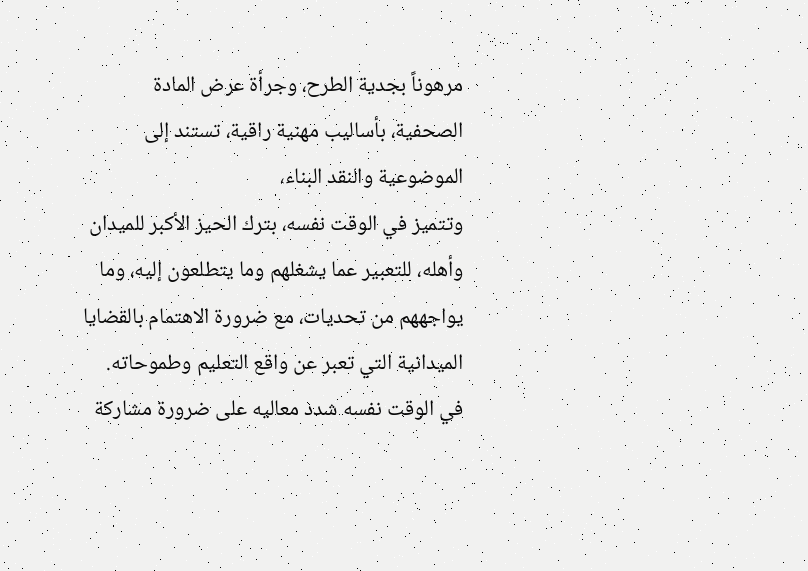مرهوناً بجدية الطرح، وجرأة عرض المادة الصحفية، بأساليب مهنية راقية، تستند إلى الموضوعية والنقد البناء،
وتتميز في الوقت نفسه، بترك الحيز الأكبر للميدان وأهله، للتعبير عما يشغلهم وما يتطلعون إليه، وما يواجههم من تحديات، مع ضرورة الاهتمام بالقضايا الميدانية التي تعبر عن واقع التعليم وطموحاته.
في الوقت نفسه شدد معاليه على ضرورة مشاركة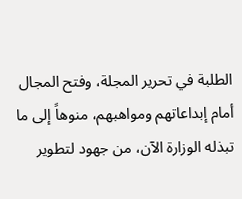الطلبة في تحرير المجلة، وفتح المجال أمام إبداعاتهم ومواهبهم، منوهاً إلى ما تبذله الوزارة الآن، من جهود لتطوير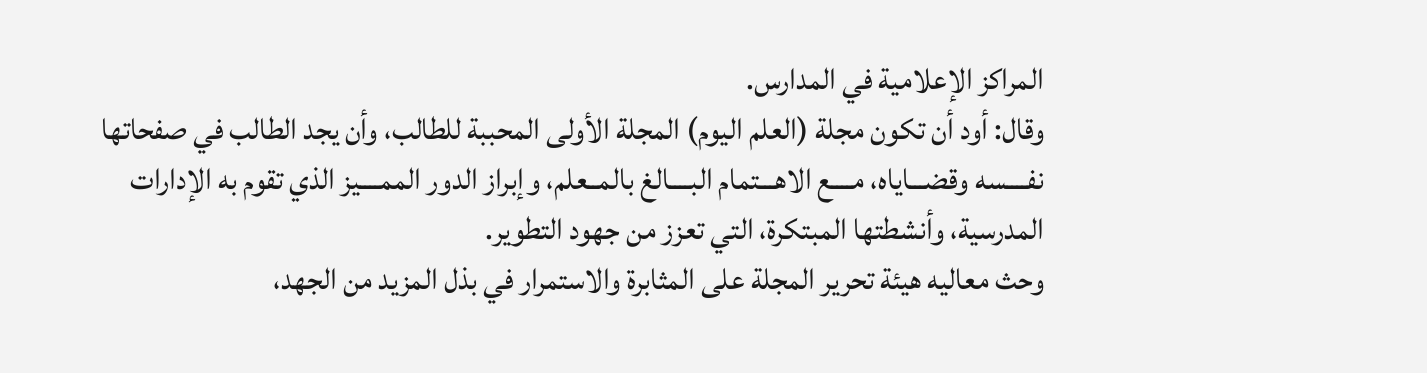المراكز الإعلامية في المدارس.
وقال: أود أن تكون مجلة (العلم اليوم) المجلة الأولى المحببة للطالب، وأن يجد الطالب في صفحاتها نفــــسه وقضـــاياه، مــــع الاهـــتمام البــــالغ بالمــعلم، وإبراز الدور الممــــيز الذي تقوم به الإدارات المدرسية، وأنشطتها المبتكرة، التي تعزز من جهود التطوير.
وحث معاليه هيئة تحرير المجلة على المثابرة والاستمرار في بذل المزيد من الجهد،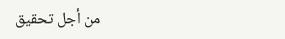من أجل تحقيق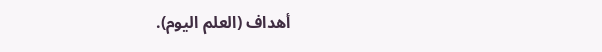أهداف (العلم اليوم).